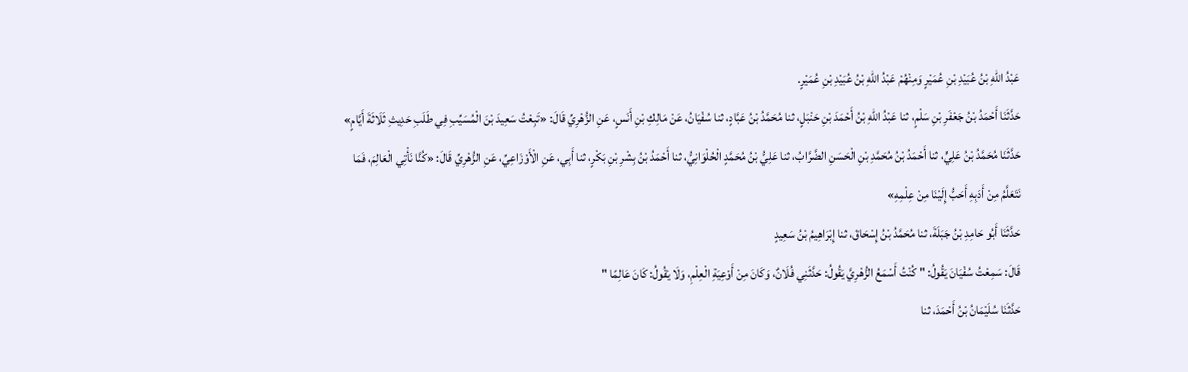عَبْدُ اللهِ بْنُ عُبَيْدِ بْنِ عُمَيْرٍ وَمِنْهُمْ عَبْدُ اللهِ بْنُ عُبَيْدِ بْنِ عُمَيْرٍ.
حَدَّثَنَا أَحْمَدُ بْنُ جَعْفَرِ بْنِ سَلْمٍ، ثنا عَبْدُ اللهِ بْنُ أَحْمَدَ بْنِ حَنْبَلٍ، ثنا مُحَمَّدُ بْنُ عَبَّادٍ، ثنا سُفْيَانُ، عَنْ مَالِكِ بْنِ أَنَسٍ، عَنِ الزُّهْرِيِّ قَالَ: «تَبِعْتُ سَعِيدَ بْنَ الْمُسَيِّبِ فِي طَلَبِ حَدِيثِ ثَلَاثَةَ أَيَّامٍ»
حَدَّثَنَا مُحَمَّدُ بْنُ عَلِيٍّ، ثنا أَحْمَدُ بْنُ مُحَمَّدِ بْنِ الْحَسَنِ الضَّرَّابُ، ثنا عَلِيُّ بْنُ مُحَمَّدٍ الْحُلْوَانِيُّ، ثنا أَحْمَدُ بْنُ بِشْرِ بْنِ بَكْرٍ، ثنا أَبِي، عَنِ الْأَوْزَاعِيِّ، عَنِ الزُّهْرِيِّ قَالَ: «كُنَّا نَأْتِي الْعَالِمَ، فَمَا نَتَعَلَّمُ مِنْ أَدَبِهِ أَحَبُّ إِلَيْنَا مِنْ عِلْمِهِ»
حَدَّثَنَا أَبُو حَامِدِ بْنُ جَبَلَةَ، ثنا مُحَمَّدُ بْنُ إِسْحَاقَ، ثنا إِبْرَاهِيمُ بْنُ سَعِيدٍ
قَالَ: سَمِعْتُ سُفْيَانَ يَقُولُ: " كُنْتُ أَسْمَعُ الزُّهْرِيَّ يَقُولُ: حَدَّثَنِي فُلَانٌ، وَكَانَ مِنْ أَوْعِيَةِ الْعِلْمِ، وَلَا يَقُولُ: كَانَ عَالِمًا "
حَدَّثَنَا سُلَيْمَانُ بْنُ أَحْمَدَ، ثنا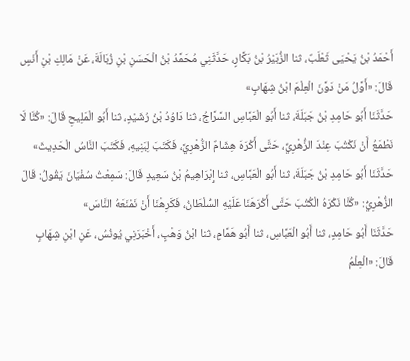أَحْمَدُ بْنُ يَحْيَى ثَعْلَبٌ، ثنا الزُّبَيْرُ بْنُ بَكَّارٍ، حَدَّثَنِي مُحَمَّدُ بْنُ الْحَسَنِ بْنِ زُبَالَةَ، عَنْ مَالِكِ بْنِ أَنَسٍ قَالَ: «أَوَّلُ مَنْ دَوَّنَ الْعِلْمَ ابْنُ شِهَابٍ»
حَدَّثَنَا أَبُو حَامِدِ بْنُ جَبَلَةَ، ثنا أَبُو الْعَبَّاسِ السَّرَّاجُ، ثنا دَاوُدُ بْنُ رُشَيْدٍ، ثنا أَبُو الْمَلِيحِ قَالَ: «كُنَّا لَا نَطْمَعُ أَنْ نَكْتُبَ عِنْدَ الزُّهْرِيِّ، حَتَّى أَكْرَهَ هِشَامٌ الزُّهْرِيَّ، فَكَتَبَ لِبَنِيهِ، فَكَتَبَ النَّاسُ الْحَدِيثَ»
حَدَّثَنَا أَبُو حَامِدِ بْنُ جَبَلَةَ، ثنا أَبُو الْعَبَّاسِ، ثنا إِبْرَاهِيمُ بْنُ سَعِيدٍ قَالَ: سَمِعْتُ سُفْيَانَ يَقُولُ: قَالَ الزُّهْرِيُّ: «كُنَّا نَكْرَهُ الْكُتُبَ حَتَّى أَكْرَهَنَا عَلَيْهِ السُّلْطَانُ، فَكَرِهْنَا أَنْ نَمْنَعَهُ النَّاسَ»
حَدَّثَنَا أَبُو حَامِدٍ، ثنا أَبُو الْعَبَّاسِ، ثنا أَبُو هَمَّامٍ، ثنا ابْنُ وَهْبٍ، أَخْبَرَنِي يُونُسُ، عَنِ ابْنِ شِهَابٍ قَالَ: «الْعِلْمُ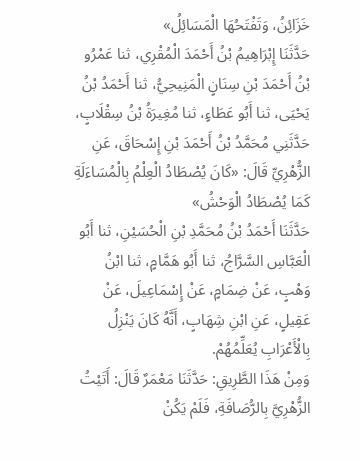خَزَائِنُ، وَتَفْتَحُهَا الْمَسَائِلُ»
حَدَّثَنَا إِبْرَاهِيمُ بْنُ أَحْمَدَ الْمُقْرِي، ثنا عَمْرُو بْنُ أَحْمَدَ بْنِ سِنَانٍ الْمَنِيحِيُّ، ثنا أَحْمَدُ بْنُ يَحْيَى، ثنا أَبُو عَطَاءٍ، ثنا مُغِيرَةُ بْنُ سِقْلَابٍ، حَدَّثَنِي مُحَمَّدُ بْنُ أَحْمَدَ بْنِ إِسْحَاقَ، عَنِ الزُّهْرِيِّ قَالَ: «كَانَ يُصْطَادُ الْعِلْمُ بِالْمُسَاءَلَةِ كَمَا يُصْطَادُ الْوَحْشُ»
حَدَّثَنَا أَحْمَدُ بْنُ مُحَمَّدِ بْنِ الْحُسَيْنِ، ثنا أَبُو الْعَبَّاسِ السَّرَّاجُ، ثنا أَبُو هَمَّامٍ، ثنا ابْنُ وَهْبٍ، عَنْ ضِمَامٍ، عَنْ إِسْمَاعِيلَ، عَنْ عَقِيلٍ، عَنِ ابْنِ شِهَابٍ، أَنَّهُ كَانَ يَنْزِلُ بِالْأَعْرَابِ يُعَلِّمُهُمْ.
وَمِنْ هَذَا الطَّرِيقِ: حَدَّثَنَا مَعْمَرٌ قَالَ: أَتَيْتُ الزُّهْرِيَّ بِالرُّصَافَةِ، فَلَمْ يَكُنْ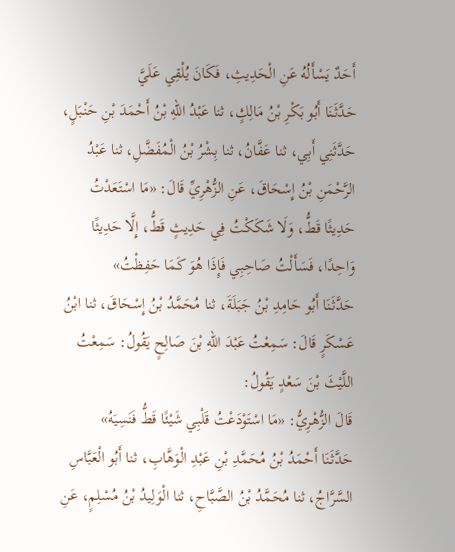أَحَدٌ يَسْأَلُهُ عَنِ الْحَدِيثِ، فَكَانَ يُلْقِي عَلَيَّ
حَدَّثَنَا أَبُو بَكْرِ بْنُ مَالِكٍ، ثنا عَبْدُ اللهِ بْنُ أَحْمَدَ بْنِ حَنْبَلٍ، حَدَّثَنِي أَبِي، ثنا عَفَّانُ، ثنا بِشْرُ بْنُ الْمُفَضَّلِ، ثنا عَبْدُ الرَّحْمَنِ بْنُ إِسْحَاقَ، عَنِ الزُّهْرِيِّ قَالَ: «مَا اسْتَعَدْتُ حَدِيثًا قَطُّ، وَلَا شَكَكْتُ فِي حَدِيثٍ قَطُّ، إِلَّا حَدِيثًا وَاحِدًا، فَسَأَلْتُ صَاحِبِي فَإِذَا هُوَ كَمَا حَفِظْتُ»
حَدَّثَنَا أَبُو حَامِدِ بْنُ جَبَلَةَ، ثنا مُحَمَّدُ بْنُ إِسْحَاقَ، ثنا ابْنُ عَسْكَرٍ قَالَ: سَمِعْتُ عَبْدَ اللهِ بْنَ صَالِحٍ يَقُولُ: سَمِعْتُ اللَّيْثَ بْنَ سَعْدٍ يَقُولُ:
قَالَ الزُّهْرِيُّ: «مَا اسْتَوْدَعْتُ قَلْبِي شَيْئًا قَطُّ فَنَسِيَهُ»
حَدَّثَنَا أَحْمَدُ بْنُ مُحَمَّدِ بْنِ عَبْدِ الْوَهَّابِ، ثنا أَبُو الْعَبَّاسِ السَّرَّاجُ، ثنا مُحَمَّدُ بْنُ الصَّبَّاحِ، ثنا الْوَلِيدُ بْنُ مُسْلِمٍ، عَنِ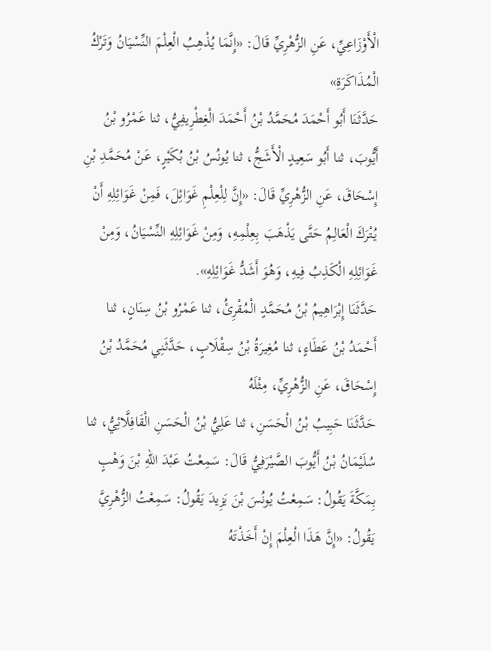الْأَوْزَاعِيِّ، عَنِ الزُّهْرِيِّ قَالَ: «إِنَّمَا يُذْهِبُ الْعِلْمَ النِّسْيَانُ وَتَرْكُ الْمُذَاكَرَةِ»
حَدَّثَنَا أَبُو أَحْمَدَ مُحَمَّدُ بْنُ أَحْمَدَ الْغِطْرِيفِيُّ، ثنا عَمْرُو بْنُ أَيُّوبَ، ثنا أَبُو سَعِيدٍ الْأَشَجُّ، ثنا يُونُسُ بْنُ بُكَيْرٍ، عَنْ مُحَمَّدِ بْنِ إِسْحَاقَ، عَنِ الزُّهْرِيِّ قَالَ: «إِنَّ لِلْعِلْمِ غَوَائِلَ، فَمِنْ غَوَائِلِهِ أَنْ يُتْرَكَ الْعَالِمُ حَتَّى يَذْهَبَ بِعِلْمِهِ، وَمِنْ غَوَائِلِهِ النِّسْيَانُ، وَمِنْ غَوَائِلِهِ الْكَذِبُ فِيهِ، وَهُوَ أَشَدُّ غَوَائِلِهِ».
حَدَّثَنَا إِبْرَاهِيمُ بْنُ مُحَمَّدٍ الْمُقْرِئُ، ثنا عَمْرُو بْنُ سِنَانٍ، ثنا أَحْمَدُ بْنُ عَطَاءٍ، ثنا مُغِيرَةُ بْنُ سِقْلَابٍ، حَدَّثَنِي مُحَمَّدُ بْنُ إِسْحَاقَ، عَنِ الزُّهْرِيِّ، مِثْلَهُ
حَدَّثَنَا حَبِيبُ بْنُ الْحَسَنِ، ثنا عَلِيُّ بْنُ الْحَسَنِ الْقَافِلَّائِيُّ، ثنا سُلَيْمَانُ بْنُ أَيُّوبَ الصَّيْرَفِيُّ قَالَ: سَمِعْتُ عَبْدَ اللهِ بْنَ وَهْبٍ بِمَكَّةَ يَقُولُ: سَمِعْتُ يُونُسَ بْنَ يَزِيدَ يَقُولُ: سَمِعْتُ الزُّهْرِيَّ يَقُولُ: «إِنَّ هَذَا الْعِلْمَ إِنْ أَخَذْتَهُ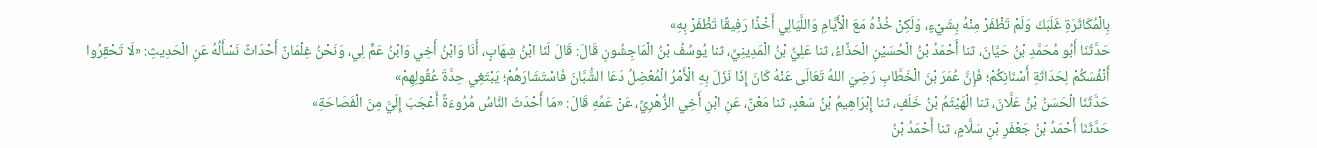بِالْمُكَاثَرَةِ غَلَبَكَ وَلَمْ تَظْفَرْ مِنْهُ بِشَيْءٍ، وَلَكِنْ خُذْهُ مَعَ الْأَيَّامِ وَاللَّيَالِي أَخْذًا رَفِيقًا تَظْفَرْ بِهِ»
حَدَّثَنَا أَبُو مُحَمَّدِ بْنُ حَيَّانَ، ثنا أَحْمَدُ بْنُ الْحُسَيْنِ الْحَذَّاءُ، ثنا عَلِيُّ بْنُ الْمَدِينِيِّ، ثنا يُوسُفُ بْنُ الْمَاجِشُونِ قَالَ: قَالَ لَنَا ابْنُ شِهَابٍ، أَنَا وَابْنُ أَخِي وَابْنُ عَمٍّ لِي، وَنَحْنُ غِلْمَانٌ أَحْدَاثٌ نَسْأَلُهُ عَنِ الْحَدِيثِ: «لَا تَحْقِرُوا أَنْفُسَكُمْ لِحَدَاثَةِ أَسْنَانِكُمْ؛ فَإِنَّ عُمَرَ بْنَ الْخَطَّابِ رَضِيَ اللهُ تَعَالَى عَنْهُ كَانَ إِذَا نَزَلَ بِهِ الْأَمْرُ الْمُعْضِلُ دَعَا الشُّبَّانَ فَاسْتَشَارَهُمْ؛ يَبْتَغِي حِدَّةَ عُقُولِهِمْ»
حَدَّثَنَا الْحَسَنُ بْنُ عَلَّانَ، ثنا الْهَيْثَمُ بْنُ خَلَفٍ، ثنا إِبْرَاهِيمُ بْنُ سَعْدٍ، ثنا مَعْنٌ، عَنِ ابْنِ أَخِي الزُّهْرِيِّ، عَنْ عَمِّهِ قَالَ: «مَا أَحْدَثَ النَّاسُ مُرُوءَةً أَعْجَبَ إِلَيَّ مِنَ الْفَصَاحَةِ»
حَدَّثَنَا أَحْمَدُ بْنُ جَعْفَرِ بْنِ سَلَّامٍ، ثنا أَحْمَدُ بْنُ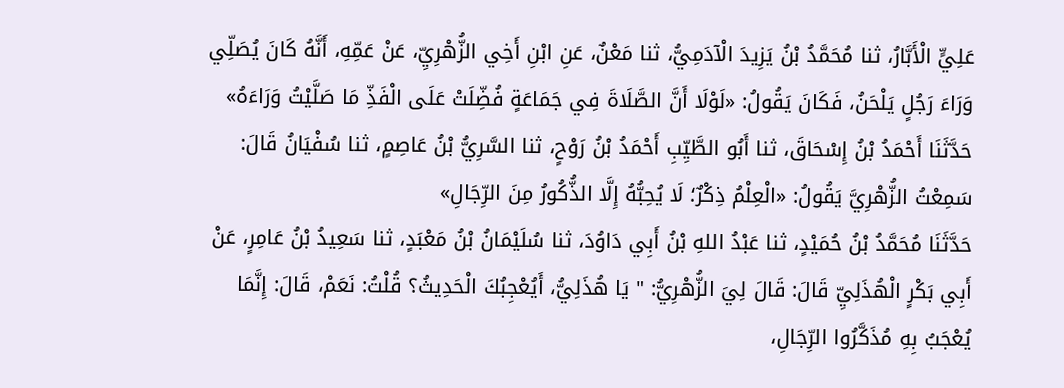عَلِيٍّ الْأَبَّارُ، ثنا مُحَمَّدُ بْنُ يَزِيدَ الْآدَمِيُّ، ثنا مَعْنٌ، عَنِ ابْنِ أَخِي الزُّهْرِيِّ، عَنْ عَمِّهِ، أَنَّهُ كَانَ يُصَلِّي وَرَاءَ رَجُلٍ يَلْحَنُ، فَكَانَ يَقُولُ: «لَوْلَا أَنَّ الصَّلَاةَ فِي جَمَاعَةٍ فُضِّلَتْ عَلَى الْفَذِّ مَا صَلَّيْتُ وَرَاءَهُ»
حَدَّثَنَا أَحْمَدُ بْنُ إِسْحَاقَ، ثنا أَبُو الطَّيِّبِ أَحْمَدُ بْنُ رَوْحٍ، ثنا السَّرِيُّ بْنُ عَاصِمٍ، ثنا سُفْيَانُ قَالَ: سَمِعْتُ الزُّهْرِيَّ يَقُولُ: «الْعِلْمُ ذِكْرٌ؛ لَا يُحِبُّهُ إِلَّا الذُّكُورُ مِنَ الرِّجَالِ»
حَدَّثَنَا مُحَمَّدُ بْنُ حُمَيْدٍ، ثنا عَبْدُ اللهِ بْنُ أَبِي دَاوُدَ، ثنا سُلَيْمَانُ بْنُ مَعْبَدٍ، ثنا سَعِيدُ بْنُ عَامِرٍ، عَنْ أَبِي بَكْرٍ الْهُذَلِيِّ قَالَ: قَالَ لِيَ الزُّهْرِيُّ: " يَا هُذَلِيُّ، أَيُعْجِبُكَ الْحَدِيثُ؟ قُلْتُ: نَعَمْ، قَالَ: إِنَّمَا يُعْجَبُ بِهِ مُذَكَّرُوا الرِّجَالِ،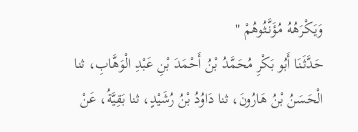وَيَكْرَهُهُ مُؤَنَّثُوهُمْ "
حَدَّثَنَا أَبُو بَكْرِ مُحَمَّدُ بْنُ أَحْمَدَ بْنِ عَبْدِ الْوَهَّابِ، ثنا الْحَسَنُ بْنُ هَارُونَ، ثنا دَاوُدُ بْنُ رُشَيْدٍ، ثنا بَقِيَّةُ، عَنْ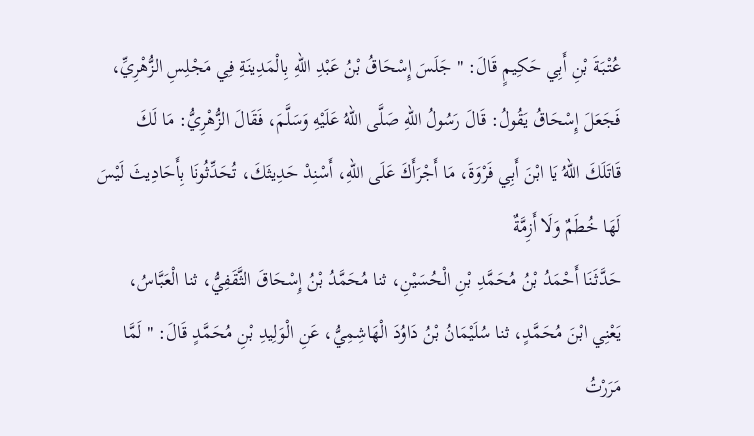عُتْبَةَ بْنِ أَبِي حَكِيمٍ قَالَ: " جَلَسَ إِسْحَاقُ بْنُ عَبْدِ اللهِ بِالْمَدِينَةِ فِي مَجْلِسِ الزُّهْرِيِّ، فَجَعَلَ إِسْحَاقُ يَقُولُ: قَالَ رَسُولُ اللهِ صَلَّى اللهُ عَلَيْهِ وَسَلَّمَ، فَقَالَ الزُّهْرِيُّ: مَا لَكَ قَاتَلَكَ اللهُ يَا ابْنَ أَبِي فَرْوَةَ، مَا أَجْرَأَكَ عَلَى اللهِ، أَسْنِدْ حَدِيثَكَ، تُحَدِّثُونَا بِأَحَادِيثَ لَيْسَ لَهَا خُطَمٌ وَلَا أَزِمَّةٌ
حَدَّثَنَا أَحْمَدُ بْنُ مُحَمَّدِ بْنِ الْحُسَيْنِ، ثنا مُحَمَّدُ بْنُ إِسْحَاقَ الثَّقَفِيُّ، ثنا الْعَبَّاسُ، يَعْنِي ابْنَ مُحَمَّدٍ، ثنا سُلَيْمَانُ بْنُ دَاوُدَ الْهَاشِمِيُّ، عَنِ الْوَلِيدِ بْنِ مُحَمَّدٍ قَالَ: " لَمَّا مَرَرْتُ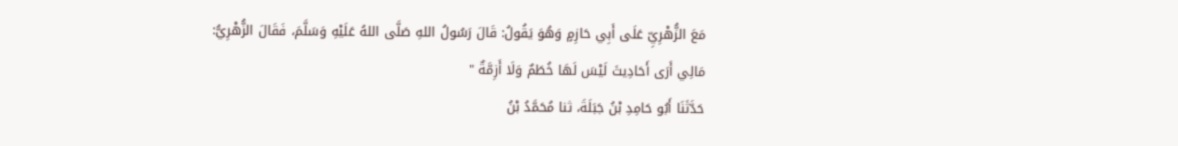مَعَ الزُّهْرِيِّ عَلَى أَبِي حَازِمٍ وَهُوَ يَقُولُ: قَالَ رَسُولُ اللهِ صَلَّى اللهُ عَلَيْهِ وَسَلَّمَ، فَقَالَ الزُّهْرِيُّ: مَالِي أَرَى أَحَادِيثَ لَيْسَ لَهَا خُطَمٌ وَلَا أَزِمَّةٌ "
حَدَّثَنَا أَبُو حَامِدِ بْنُ جَبَلَةَ، ثنا مُحَمَّدُ بْنُ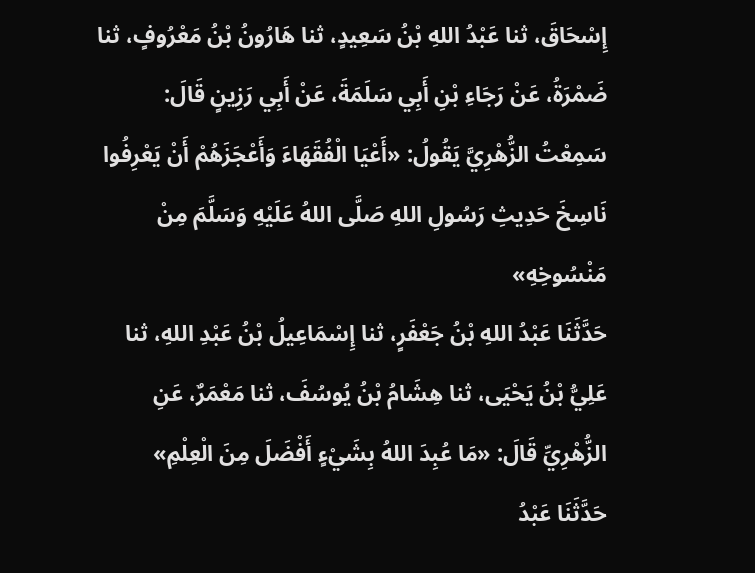إِسْحَاقَ، ثنا عَبْدُ اللهِ بْنُ سَعِيدٍ، ثنا هَارُونُ بْنُ مَعْرُوفٍ، ثنا ضَمْرَةُ، عَنْ رَجَاءِ بْنِ أَبِي سَلَمَةَ، عَنْ أَبِي رَزِينٍ قَالَ: سَمِعْتُ الزُّهْرِيَّ يَقُولُ: «أَعْيَا الْفُقَهَاءَ وَأَعْجَزَهُمْ أَنْ يَعْرِفُوا نَاسِخَ حَدِيثِ رَسُولِ اللهِ صَلَّى اللهُ عَلَيْهِ وَسَلَّمَ مِنْ مَنْسُوخِهِ»
حَدَّثَنَا عَبْدُ اللهِ بْنُ جَعْفَرٍ، ثنا إِسْمَاعِيلُ بْنُ عَبْدِ اللهِ، ثنا عَلِيُّ بْنُ يَحْيَى، ثنا هِشَامُ بْنُ يُوسُفَ، ثنا مَعْمَرٌ، عَنِ الزُّهْرِيِّ قَالَ: «مَا عُبِدَ اللهُ بِشَيْءٍ أَفْضَلَ مِنَ الْعِلْمِ»
حَدَّثَنَا عَبْدُ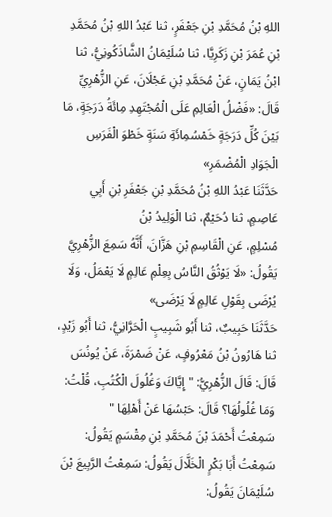اللهِ بْنُ مُحَمَّدِ بْنِ جَعْفَرٍ، ثنا عَبْدُ اللهِ بْنُ مُحَمَّدِ بْنِ عُمَرَ بْنِ زَكَرِيَّا، ثنا سُلَيْمَانُ الشَّاذَكُونِيُّ، ثنا ابْنُ يَمَانٍ، عَنْ مُحَمَّدِ بْنِ عَجْلَانَ، عَنِ الزُّهْرِيِّ قَالَ: «فَضْلُ الْعَالِمِ عَلَى الْمُجْتَهِدِ مِائَةُ دَرَجَةٍ، مَا بَيْنَ كُلِّ دَرَجَةٍ خَمْسُمِائَةِ سَنَةٍ خَطْوَ الْفَرَسِ الْجَوَادِ الْمُضْمَرِ»
حَدَّثَنَا عَبْدُ اللهِ بْنُ مُحَمَّدِ بْنِ جَعْفَرِ بْنِ أَبِي عَاصِمٍ، ثنا دُحَيْمٌ، ثنا الْوَلِيدُ بْنُ
مُسْلِمٍ، عَنِ الْقَاسِمِ بْنِ هَزَّانَ، أَنَّهُ سَمِعَ الزُّهْرِيَّ يَقُولُ: «لَا يَوْثُقُ النَّاسُ بِعِلْمِ عَالِمٍ لَا يَعْمَلُ، وَلَا يُرْضَى بِقَوْلِ عَالِمٍ لَا يَرْضَى»
حَدَّثَنَا حَبِيبٌ، ثنا أَبُو شَبِيبٍ الْحَرَّانِيُّ، ثنا أَبُو زَيْدٍ، ثنا هَارُونُ بْنُ مَعْرُوفٍ، عَنْ ضَمْرَةَ، عَنْ يُونُسَ قَالَ: قَالَ الزُّهْرِيُّ: " إِيَّاكَ وَغُلُولَ الْكُتُبِ، قُلْتُ: وَمَا غُلُولُهَا؟ قَالَ: حَبْسُهَا عَنْ أَهْلِهَا "
سَمِعْتُ أَحْمَدَ بْنَ مُحَمَّدِ بْنِ مِقْسَمٍ يَقُولُ: سَمِعْتُ أَبَا بَكْرٍ الْخَلَّالَ يَقُولُ: سَمِعْتُ الرَّبِيعَ بْنَ سُلَيْمَانَ يَقُولُ: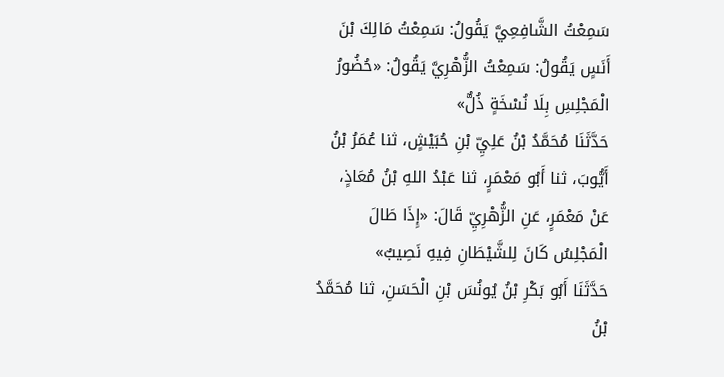سَمِعْتُ الشَّافِعِيَّ يَقُولُ: سَمِعْتُ مَالِكَ بْنَ أَنَسٍ يَقُولُ: سَمِعْتُ الزُّهْرِيَّ يَقُولُ: «حُضُورُ الْمَجْلِسِ بِلَا نُسْخَةٍ ذُلٌّ»
حَدَّثَنَا مُحَمَّدُ بْنُ عَلِيِّ بْنِ حُبَيْشٍ، ثنا عُمَرُ بْنُ أَيُّوبَ، ثنا أَبُو مَعْمَرٍ، ثنا عَبْدُ اللهِ بْنُ مُعَاذٍ، عَنْ مَعْمَرٍ، عَنِ الزُّهْرِيِّ قَالَ: «إِذَا طَالَ الْمَجْلِسُ كَانَ لِلشَّيْطَانِ فِيهِ نَصِيبٌ»
حَدَّثَنَا أَبُو بَكْرِ بْنُ يُونُسَ بْنِ الْحَسَنِ، ثنا مُحَمَّدُ بْنُ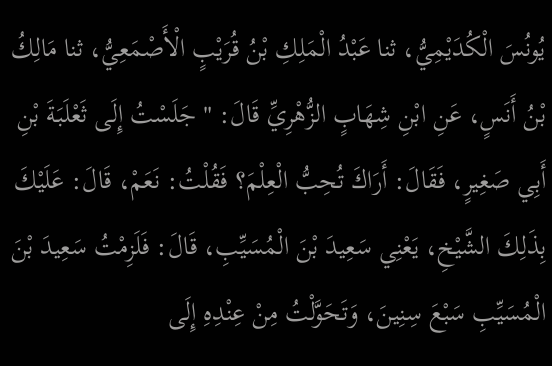يُونُسَ الْكُدَيْمِيُّ، ثنا عَبْدُ الْمَلِكِ بْنُ قُرَيْبٍ الْأَصْمَعِيُّ، ثنا مَالِكُ بْنُ أَنَسٍ، عَنِ ابْنِ شِهَابٍ الزُّهْرِيِّ قَالَ: " جَلَسْتُ إِلَى ثَعْلَبَةَ بْنِ أَبِي صَغِيرٍ، فَقَالَ: أَرَاكَ تُحِبُّ الْعِلْمَ؟ فَقُلْتُ: نَعَمْ، قَالَ: عَلَيْكَ بِذَلِكَ الشَّيْخِ، يَعْنِي سَعِيدَ بْنَ الْمُسَيِّبِ، قَالَ: فَلَزِمْتُ سَعِيدَ بْنَ الْمُسَيِّبِ سَبْعَ سِنِينَ، وَتَحَوَّلْتُ مِنْ عِنْدِهِ إِلَى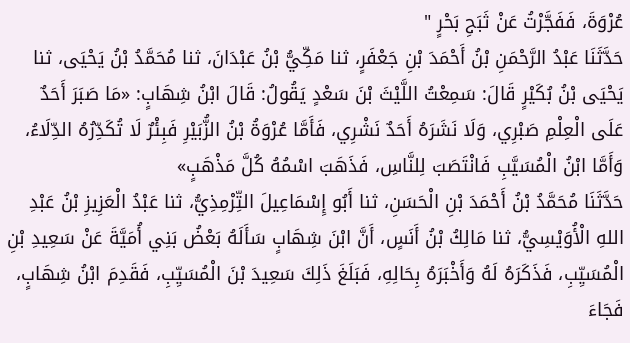عُرْوَةَ، فَفَجَّرْتُ عَنْ ثَبَجِ بَحْرٍ "
حَدَّثَنَا عَبْدُ الرَّحْمَنِ بْنُ أَحْمَدَ بْنِ جَعْفَرٍ، ثنا مَكِّيُّ بْنُ عَبْدَانَ، ثنا مُحَمَّدُ بْنُ يَحْيَى، ثنا يَحْيَى بْنُ بُكَيْرٍ قَالَ: سَمِعْتُ اللَّيْثَ بْنَ سَعْدٍ يَقُولُ: قَالَ ابْنُ شِهَابٍ: «مَا صَبَرَ أَحَدٌ عَلَى الْعِلْمِ صَبْرِي، وَلَا نَشَرَهُ أَحَدٌ نَشْرِي، فَأَمَّا عُرْوَةُ بْنُ الزُّبَيْرِ فَبِئْرٌ لَا تُكَدِّرُهُ الدِّلَاءُ، وَأَمَّا ابْنُ الْمُسَيَّبِ فَانْتَصَبَ لِلنَّاسِ، فَذَهَبَ اسْمُهُ كُلَّ مَذْهَبٍ»
حَدَّثَنَا مُحَمَّدُ بْنُ أَحْمَدَ بْنِ الْحَسَنِ، ثنا أَبُو إِسْمَاعِيلَ التِّرْمِذِيُّ، ثنا عَبْدُ الْعَزِيزِ بْنُ عَبْدِ اللهِ الْأُوَيْسِيُّ، ثنا مَالِكُ بْنُ أَنَسٍ، أَنَّ ابْنَ شِهَابٍ سَأَلَهُ بَعْضُ بَنِي أُمَيَّةَ عَنْ سَعِيدِ بْنِ الْمُسَيِّبِ، فَذَكَرَهُ لَهُ وَأَخْبَرَهُ بِحَالِهِ، فَبَلَغَ ذَلِكَ سَعِيدَ بْنَ الْمُسَيِّبِ، فَقَدِمَ ابْنُ شِهَابٍ، فَجَاءَ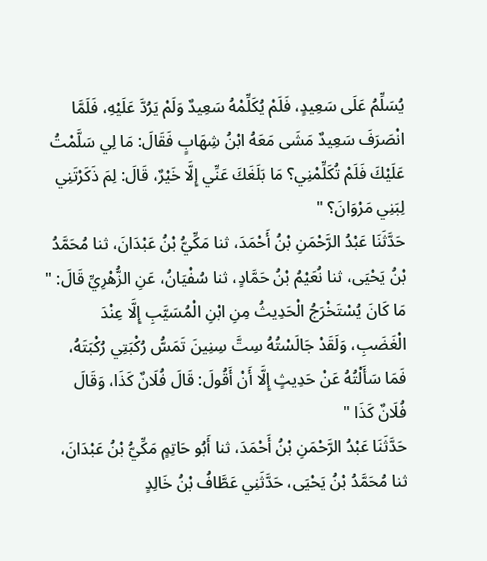يُسَلِّمُ عَلَى سَعِيدٍ، فَلَمْ يُكَلِّمْهُ سَعِيدٌ وَلَمْ يَرُدَّ عَلَيْهِ، فَلَمَّا انْصَرَفَ سَعِيدٌ مَشَى مَعَهُ ابْنُ شِهَابٍ فَقَالَ: مَا لِي سَلَّمْتُ عَلَيْكَ فَلَمْ تُكَلِّمْنِي؟ مَا بَلَغَكَ عَنِّي إِلَّا خَيْرٌ، قَالَ: لِمَ ذَكَرْتَنِي لِبَنِي مَرْوَانَ؟ "
حَدَّثَنَا عَبْدُ الرَّحْمَنِ بْنُ أَحْمَدَ، ثنا مَكِّيُّ بْنُ عَبْدَانَ، ثنا مُحَمَّدُ بْنُ يَحْيَى، ثنا نُعَيْمُ بْنُ حَمَّادٍ، ثنا سُفْيَانُ، عَنِ الزُّهْرِيِّ قَالَ: " مَا كَانَ يُسْتَخْرَجُ الْحَدِيثُ مِنِ ابْنِ الْمُسَيَّبِ إِلَّا عِنْدَ الْغَضَبِ، وَلَقَدْ جَالَسْتُهُ سِتَّ سِنِينَ تَمَسُّ رُكْبَتِي رُكْبَتَهُ، فَمَا سَأَلْتُهُ عَنْ حَدِيثٍ إِلَّا أَنْ أَقُولَ: قَالَ فُلَانٌ كَذَا، وَقَالَ فُلَانٌ كَذَا "
حَدَّثَنَا عَبْدُ الرَّحْمَنِ بْنُ أَحْمَدَ، ثنا أَبُو حَاتِمٍ مَكِّيُّ بْنُ عَبْدَانَ، ثنا مُحَمَّدُ بْنُ يَحْيَى، حَدَّثَنِي عَطَّافُ بْنُ خَالِدٍ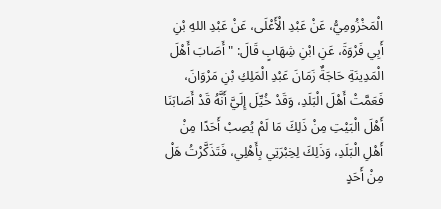الْمَخْزُومِيُّ، عَنْ عَبْدِ الْأَعْلَى، عَنْ عَبْدِ اللهِ بْنِ أَبِي فَرْوَةَ، عَنِ ابْنِ شِهَابٍ قَالَ: " أَصَابَ أَهْلَ الْمَدِينَةِ حَاجَةٌ زَمَانَ عَبْدِ الْمَلِكِ بْنِ مَرْوَانَ، فَعَمَّتْ أَهْلَ الْبَلَدِ، وَقَدْ خُيِّلَ إِلَيَّ أَنَّهُ قَدْ أَصَابَنَا أَهْلَ الْبَيْتِ مِنْ ذَلِكَ مَا لَمْ يُصِبْ أَحَدًا مِنْ أَهْلِ الْبَلَدِ، وَذَلِكَ لِخِبْرَتِي بِأَهْلِي، فَتَذَكَّرْتُ هَلْ مِنْ أَحَدٍ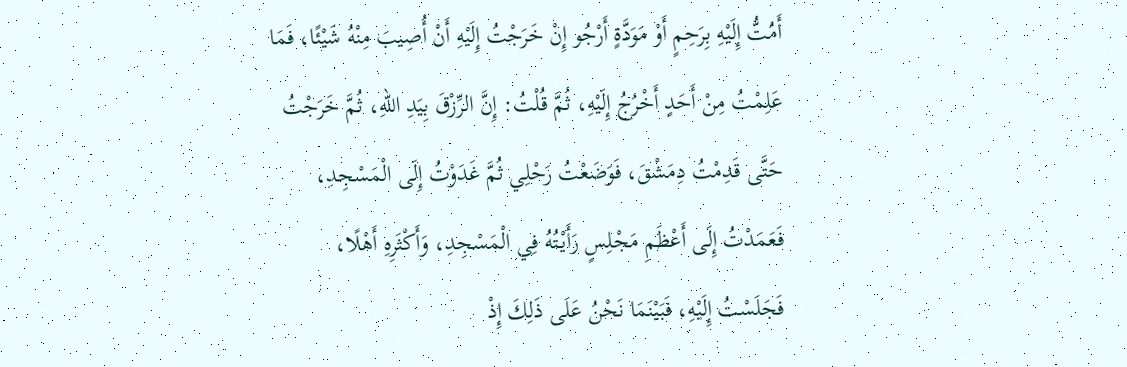أَمُتُّ إِلَيْهِ بِرَحِمٍ أَوْ مَوَدَّةٍ أَرْجُو إِنْ خَرَجْتُ إِلَيْهِ أَنْ أُصِيبَ مِنْهُ شَيْئًا، فَمَا عَلِمْتُ مِنْ أَحَدٍ أَخْرُجُ إِلَيْهِ، ثُمَّ قُلْتُ: إِنَّ الرِّزْقَ بِيَدِ اللهِ، ثُمَّ خَرَجْتُ حَتَّى قَدِمْتُ دِمَشْقَ، فَوَضَعْتُ رَحْلِي ثُمَّ غَدَوْتُ إِلَى الْمَسْجِدِ، فَعَمَدْتُ إِلَى أَعْظَمِ مَجْلِسٍ رَأَيْتُهُ فِي الْمَسْجِدِ، وَأَكْثَرِهِ أَهْلًا، فَجَلَسْتُ إِلَيْهِ، فَبَيْنَمَا نَحْنُ عَلَى ذَلِكَ إِذْ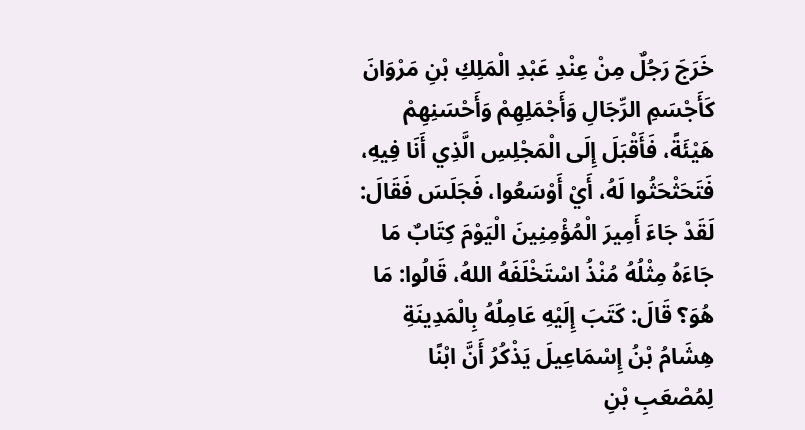خَرَجَ رَجُلٌ مِنْ عِنْدِ عَبْدِ الْمَلِكِ بْنِ مَرْوَانَ كَأَجْسَمِ الرِّجَالِ وَأَجْمَلِهِمْ وَأَحْسَنِهِمْ هَيْئَةً، فَأَقْبَلَ إِلَى الْمَجْلِسِ الَّذِي أَنَا فِيهِ، فَتَحَثْحَثُوا لَهُ، أَيْ أَوْسَعُوا، فَجَلَسَ فَقَالَ: لَقَدْ جَاءَ أَمِيرَ الْمُؤْمِنِينَ الْيَوْمَ كِتَابٌ مَا جَاءَهُ مِثْلُهُ مُنْذُ اسْتَخْلَفَهُ اللهُ، قَالُوا: مَا هُوَ؟ قَالَ: كَتَبَ إِلَيْهِ عَامِلُهُ بِالْمَدِينَةِ هِشَامُ بْنُ إِسْمَاعِيلَ يَذْكُرُ أَنَّ ابْنًا لِمُصْعَبِ بْنِ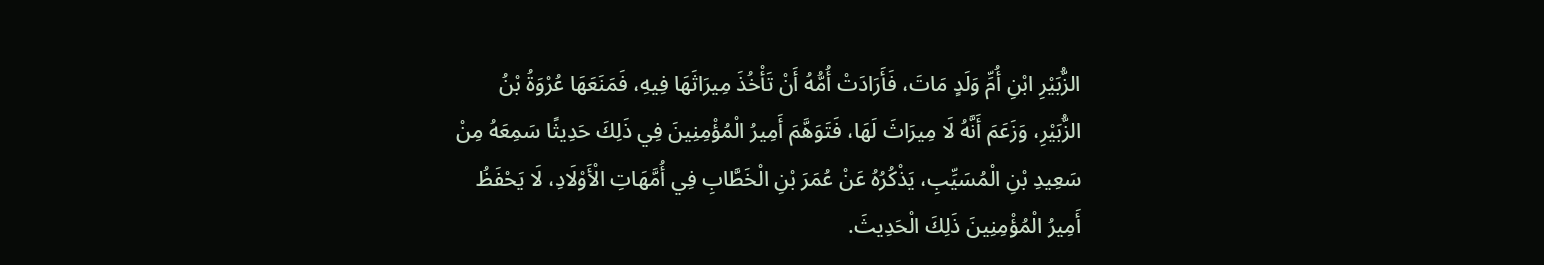الزُّبَيْرِ ابْنِ أُمِّ وَلَدٍ مَاتَ، فَأَرَادَتْ أُمُّهُ أَنْ تَأْخُذَ مِيرَاثَهَا فِيهِ، فَمَنَعَهَا عُرْوَةُ بْنُ الزُّبَيْرِ، وَزَعَمَ أَنَّهُ لَا مِيرَاثَ لَهَا، فَتَوَهَّمَ أَمِيرُ الْمُؤْمِنِينَ فِي ذَلِكَ حَدِيثًا سَمِعَهُ مِنْ سَعِيدِ بْنِ الْمُسَيِّبِ، يَذْكُرُهُ عَنْ عُمَرَ بْنِ الْخَطَّابِ فِي أُمَّهَاتِ الْأَوْلَادِ، لَا يَحْفَظُ أَمِيرُ الْمُؤْمِنِينَ ذَلِكَ الْحَدِيثَ.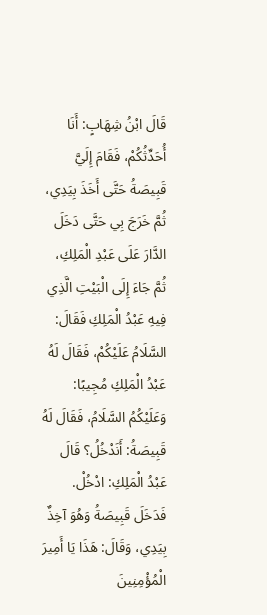قَالَ ابْنُ شِهَابٍ: أَنَا أُحَدِّثُكُمْ، فَقَامَ إِلَيَّ قَبِيصَةُ حَتَّى أَخَذَ بِيَدِي، ثُمَّ خَرَجَ بِي حَتَّى دَخَلَ الدَّارَ عَلَى عَبْدِ الْمَلِكِ، ثُمَّ جَاءَ إِلَى الْبَيْتِ الَّذِي فِيهِ عَبْدُ الْمَلِكِ فَقَالَ: السَّلَامُ عَلَيْكُمْ، فَقَالَ لَهُ عَبْدُ الْمَلِكِ مُجِيبًا: وَعَلَيْكُمُ السَّلَامُ، فَقَالَ لَهُ قَبِيصَةُ: أَنَدْخُلُ؟ قَالَ عَبْدُ الْمَلِكِ: ادْخُلْ.
فَدَخَلَ قَبِيصَةُ وَهُوَ آخِذٌ بِيَدِي، وَقَالَ: هَذَا يَا أَمِيرَ الْمُؤْمِنِينَ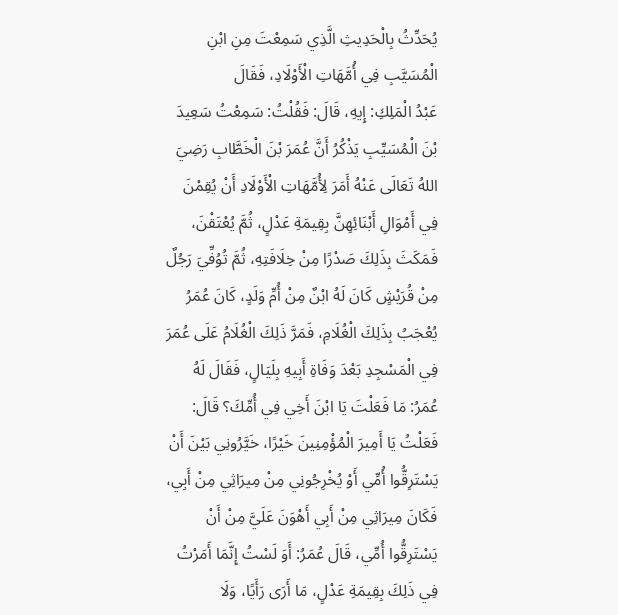يُحَدِّثُ بِالْحَدِيثِ الَّذِي سَمِعْتَ مِنِ ابْنِ الْمُسَيَّبِ فِي أُمَّهَاتِ الْأَوْلَادِ، فَقَالَ
عَبْدُ الْمَلِكِ: إِيهِ، قَالَ: فَقُلْتُ: سَمِعْتُ سَعِيدَ بْنَ الْمُسَيِّبِ يَذْكُرُ أَنَّ عُمَرَ بْنَ الْخَطَّابِ رَضِيَ اللهُ تَعَالَى عَنْهُ أَمَرَ لِأُمَّهَاتِ الْأَوْلَادِ أَنْ يُقِمْنَ فِي أَمْوَالِ أَبْنَائِهِنَّ بِقِيمَةِ عَدْلٍ، ثُمَّ يُعْتَقْنَ، فَمَكَثَ بِذَلِكَ صَدْرًا مِنْ خِلَافَتِهِ، ثُمَّ تُوُفِّيَ رَجُلٌ مِنْ قُرَيْشٍ كَانَ لَهُ ابْنٌ مِنْ أُمِّ وَلَدٍ، كَانَ عُمَرُ يُعْجَبُ بِذَلِكَ الْغُلَامِ، فَمَرَّ ذَلِكَ الْغُلَامُ عَلَى عُمَرَ فِي الْمَسْجِدِ بَعْدَ وَفَاةِ أَبِيهِ بِلَيَالٍ، فَقَالَ لَهُ عُمَرُ: مَا فَعَلْتَ يَا ابْنَ أَخِي فِي أُمِّكَ؟ قَالَ: فَعَلْتُ يَا أَمِيرَ الْمُؤْمِنِينَ خَيْرًا، خَيَّرُونِي بَيْنَ أَنْ يَسْتَرِقُّوا أُمِّي أَوْ يُخْرِجُونِي مِنْ مِيرَاثِي مِنْ أَبِي، فَكَانَ مِيرَاثِي مِنْ أَبِي أَهْوَنَ عَلَيَّ مِنْ أَنْ يَسْتَرِقُّوا أُمِّي، قَالَ عُمَرُ: أَوَ لَسْتُ إِنَّمَا أَمَرْتُ فِي ذَلِكَ بِقِيمَةِ عَدْلٍ، مَا أَرَى رَأَيًا، وَلَا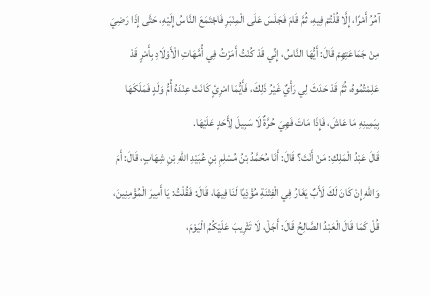آمُرُ أَمْرًا، إِلَّا قُلْتُمْ فِيهِ، ثُمَّ قَامَ فَجَلَسَ عَلَى الْمِنْبَرِ فَاجْتَمَعَ النَّاسُ إِلَيْهِ، حَتَّى إِذَا رَضِيَ مِنْ جَمَاعَتِهِمْ قَالَ: أَيُّهَا النَّاسُ، إِنِّي قَدْ كُنْتُ أَمَرْتُ فِي أُمَّهَاتِ الْأَوْلَادِ بِأَمْرٍ قَدْ عَلِمْتُمُوهُ، ثُمَّ قَدْ حَدَثَ لِي رَأْيٌ غَيْرُ ذَلِكَ، فَأَيُّمَا امْرِئٍ كَانَتْ عِنْدَهُ أُمُّ وَلَدٍ فَمَلَكَهَا بِيَمِينِهِ مَا عَاشَ، فَإِذَا مَاتَ فَهِيَ حُرَّةٌ لَا سَبِيلَ لِأَحَدٍ عَلَيْهَا.
قَالَ عَبْدُ الْمَلِكِ: مَنْ أَنْتَ؟ قَالَ: أَنَا مُحَمَّدُ بْنُ مُسْلِمِ بْنِ عُبَيْدِ اللهِ بْنِ شِهَابٍ، قَالَ: أَمَ وَاللهِ إِنْ كَانَ لَكَ لَأَبٌ يَغَارُ فِي الْفِتْنَةِ مُؤْذِيًا لَنَا فِيهَا، قَالَ: فَقُلْتُ: يَا أَمِيرَ الْمُؤْمِنِينَ، قُلْ كَمَا قَالَ الْعَبْدُ الصَّالِحُ قَالَ: أَجَلْ، لَا تَثْرِيبَ عَلَيْكُمُ الْيَوْمَ،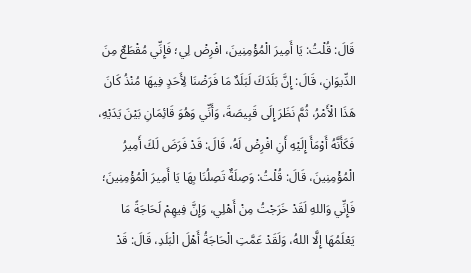قَالَ: قُلْتُ: يَا أَمِيرَ الْمُؤْمِنِينَ، افْرِضْ لِي؛ فَإِنِّي مُقْطَعٌ مِنَ الدِّيوَانِ، قَالَ: إِنَّ بَلَدَكَ لَبَلَدٌ مَا فَرَضْنَا لِأَحَدٍ فِيهَا مُنْذُ كَانَ هَذَا الْأَمْرُ، ثُمَّ نَظَرَ إِلَى قَبِيصَةَ، وَأَنِّي وَهُوَ قَائِمَانِ بَيْنَ يَدَيْهِ، فَكَأَنَّهُ أَوْمَأَ إِلَيْهِ أَنِ افْرِضْ لَهُ، قَالَ: قَدْ فَرَضَ لَكَ أَمِيرُ الْمُؤْمِنِينَ، قَالَ: قُلْتُ: وَصِلَةٌ تَصِلُنَا بِهَا يَا أَمِيرَ الْمُؤْمِنِينَ؛ فَإِنِّي وَاللهِ لَقَدْ خَرَجْتُ مِنْ أَهْلِي، وَإِنَّ فِيهِمْ لَحَاجَةً مَا يَعْلَمُهَا إِلَّا اللهُ، وَلَقَدْ عَمَّتِ الْحَاجَةُ أَهْلَ الْبَلَدِ، قَالَ: قَدْ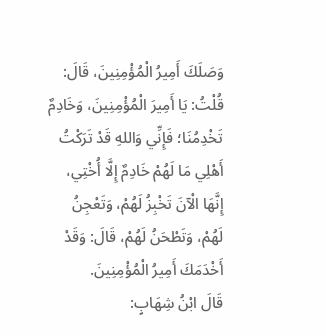وَصَلَكَ أَمِيرُ الْمُؤْمِنِينَ، قَالَ: قُلْتُ: يَا أَمِيرَ الْمُؤْمِنِينَ، وَخَادِمٌ تَخْدِمُنَا؛ فَإِنِّي وَاللهِ قَدْ تَرَكْتُ أَهْلِي مَا لَهُمْ خَادِمٌ إِلَّا أُخْتِي، إِنَّهَا الْآنَ تَخْبِزُ لَهُمْ، وَتَعْجِنُ لَهُمْ، وَتَطْحَنُ لَهُمْ، قَالَ: وَقَدْ أَخْدَمَكَ أَمِيرُ الْمُؤْمِنِينَ.
قَالَ ابْنُ شِهَابٍ: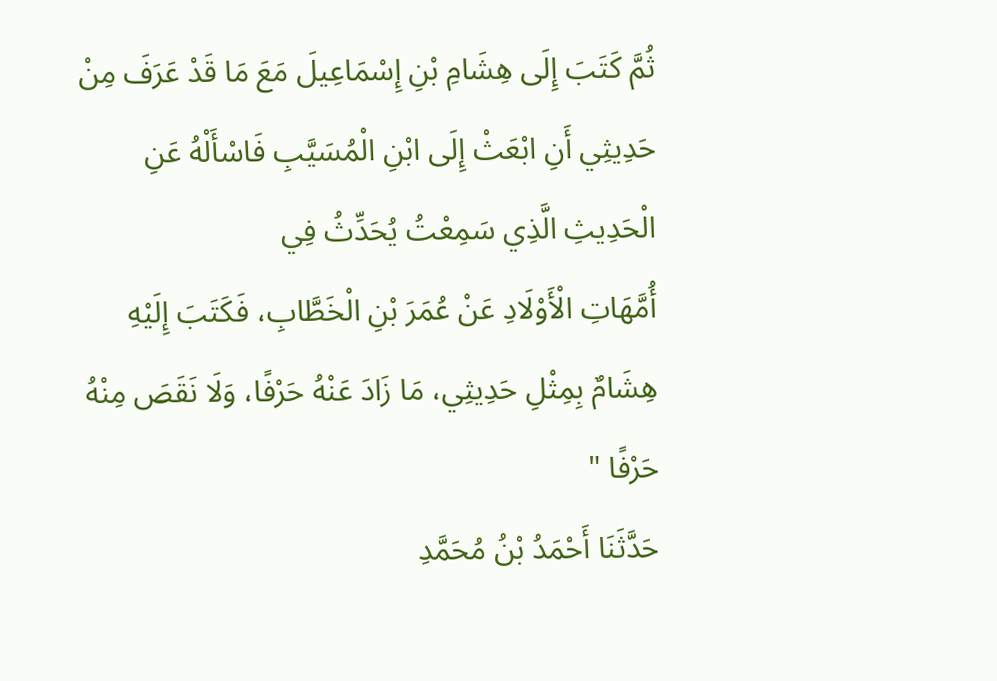ثُمَّ كَتَبَ إِلَى هِشَامِ بْنِ إِسْمَاعِيلَ مَعَ مَا قَدْ عَرَفَ مِنْ حَدِيثِي أَنِ ابْعَثْ إِلَى ابْنِ الْمُسَيَّبِ فَاسْأَلْهُ عَنِ الْحَدِيثِ الَّذِي سَمِعْتُ يُحَدِّثُ فِي
أُمَّهَاتِ الْأَوْلَادِ عَنْ عُمَرَ بْنِ الْخَطَّابِ، فَكَتَبَ إِلَيْهِ هِشَامٌ بِمِثْلِ حَدِيثِي، مَا زَادَ عَنْهُ حَرْفًا، وَلَا نَقَصَ مِنْهُ حَرْفًا "
حَدَّثَنَا أَحْمَدُ بْنُ مُحَمَّدِ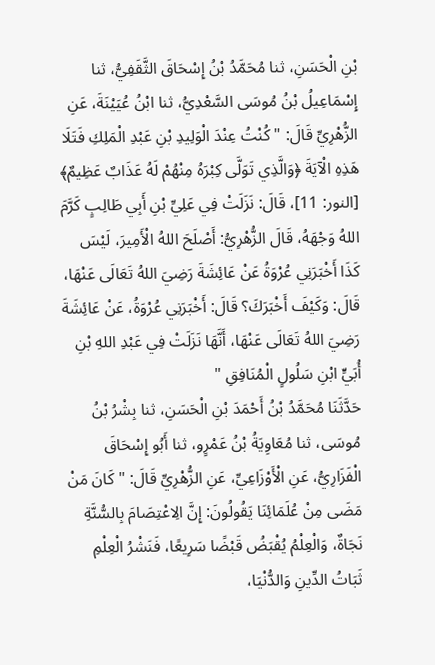بْنِ الْحَسَنِ، ثنا مُحَمَّدُ بْنُ إِسْحَاقَ الثَّقَفِيُّ، ثنا إِسْمَاعِيلُ بْنُ مُوسَى السَّعْدِيُّ، ثنا ابْنُ عُيَيْنَةَ، عَنِ الزُّهْرِيِّ قَالَ: " كُنْتُ عِنْدَ الْوَلِيدِ بْنِ عَبْدِ الْمَلِكِ فَتَلَا هَذِهِ الْآيَةَ ﴿وَالَّذِي تَوَلَّى كِبْرَهُ مِنْهُمْ لَهُ عَذَابٌ عَظِيمٌ﴾ [النور: 11]، قَالَ: نَزَلَتْ فِي عَلِيِّ بْنِ أَبِي طَالِبٍ كَرَّمَ اللهُ وَجْهَهُ، قَالَ الزُّهْرِيُّ: أَصْلَحَ اللهُ الْأَمِيرَ، لَيْسَ كَذَا أَخْبَرَنِي عُرْوَةُ عَنْ عَائِشَةَ رَضِيَ اللهُ تَعَالَى عَنْهَا، قَالَ: وَكَيْفَ أَخْبَرَكَ؟ قَالَ: أَخْبَرَنِي عُرْوَةُ، عَنْ عَائِشَةَ رَضِيَ اللهُ تَعَالَى عَنْهَا، أَنَّهَا نَزَلَتْ فِي عَبْدِ اللهِ بْنِ أُبَيٍّ ابْنِ سَلُولٍ الْمُنَافِقِ "
حَدَّثَنَا مُحَمَّدُ بْنُ أَحْمَدَ بْنِ الْحَسَنِ، ثنا بِشْرُ بْنُ مُوسَى، ثنا مُعَاوِيَةُ بْنُ عَمْرٍو، ثنا أَبُو إِسْحَاقَ الْفَزَارِيُّ، عَنِ الْأَوْزَاعِيِّ، عَنِ الزُّهْرِيِّ قَالَ: " كَانَ مَنْ مَضَى مِنْ عُلَمَائِنَا يَقُولُونَ: إِنَّ الِاعْتِصَامَ بِالسُّنَّةِ نَجَاةٌ، وَالْعِلْمُ يُقْبَضُ قَبْضًا سَرِيعًا، فَنَشْرُ الْعِلْمِ ثَبَاتُ الدِّينِ وَالدُّنْيَا،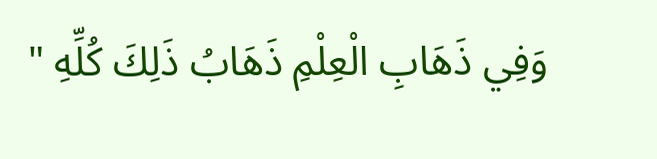وَفِي ذَهَابِ الْعِلْمِ ذَهَابُ ذَلِكَ كُلِّهِ "